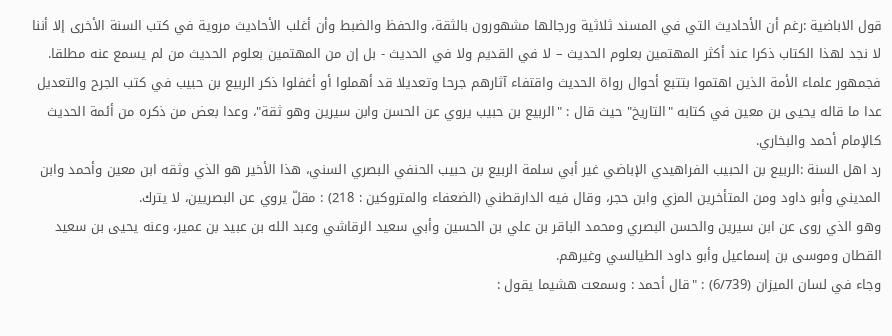قول الاباضية :رغم أن الأحاديث التي في المسند ثلاثية ورجالها مشهورون بالثقة، والحفظ والضبط وأن أغلب الأحاديث مروية في كتب السنة الأخرى إلا أننا لا نجد لهذا الكتاب ذكرا عند أكثر المهتمين بعلوم الحديث – لا في القديم ولا في الحديث - بل إن من المهتمين بعلوم الحديث من لم يسمع عنه مطلقا.
فجمهور علماء الأمة الذين اهتموا بتتبع أحوال رواة الحديث واقتفاء آثارهم جرحا وتعديلا قد أهملوا أو أغفلوا ذكر الربيع بن حبيب في كتب الجرح والتعديل عدا ما قاله يحيى بن معين في كتابه "التاريخ" حيث قال : "الربيع بن حبيب يروي عن الحسن وابن سيرين وهو ثقة"، وعدا بعض من ذكره من أئمة الحديث كالإمام أحمد والبخاري.
رد اهل السنة :الربيع بن الحبيب الفراهيدي الإباضي غير أبي سلمة الربيع بن حبيب الحنفي البصري السني، هذا الأخير هو الذي وثقه ابن معين وأحمد وابن المديني وأبو داود ومن المتأخرين المزي وابن حجر، وقال فيه الدارقطني (الضعفاء والمتروكين : 218) : مقلّ يروي عن البصريين، لا يترك.
وهو الذي روى عن ابن سيرين والحسن البصري ومحمد الباقر بن علي بن الحسين وأبي سعيد الرقاشي وعبد الله بن عبيد بن عمير، وعنه يحيى بن سعيد القطان وموسى بن إسماعيل وأبو داود الطيالسي وغيرهم.
وجاء في لسان الميزان (6/739) : "قال أحمد : وسمعت هشيما يقول :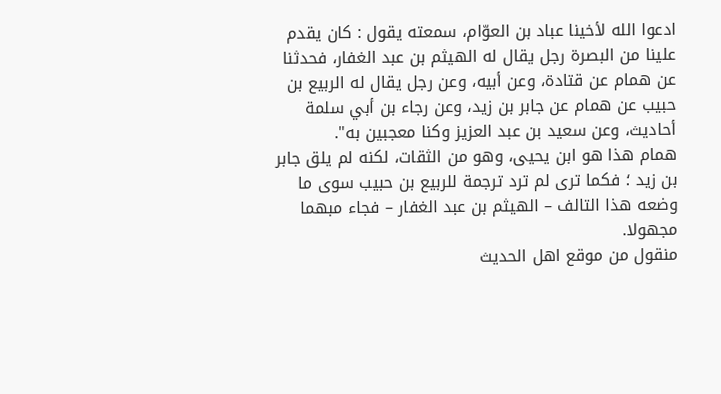ادعوا الله لأخينا عباد بن العوّام، سمعته يقول : كان يقدم علينا من البصرة رجل يقال له الهيثم بن عبد الغفار، فحدثنا عن همام عن قتادة، وعن أبيه، وعن رجل يقال له الربيع بن حبيب عن همام عن جابر بن زيد، وعن رجاء بن أبي سلمة أحاديث، وعن سعيد بن عبد العزيز وكنا معجبين به".
همام هذا هو ابن يحيى، وهو من الثقات، لكنه لم يلق جابر بن زيد ؛ فكما ترى لم ترد ترجمة للربيع بن حبيب سوى ما وضعه هذا التالف – الهيثم بن عبد الغفار – فجاء مبهما مجهولا.
منقول من موقع اهل الحديث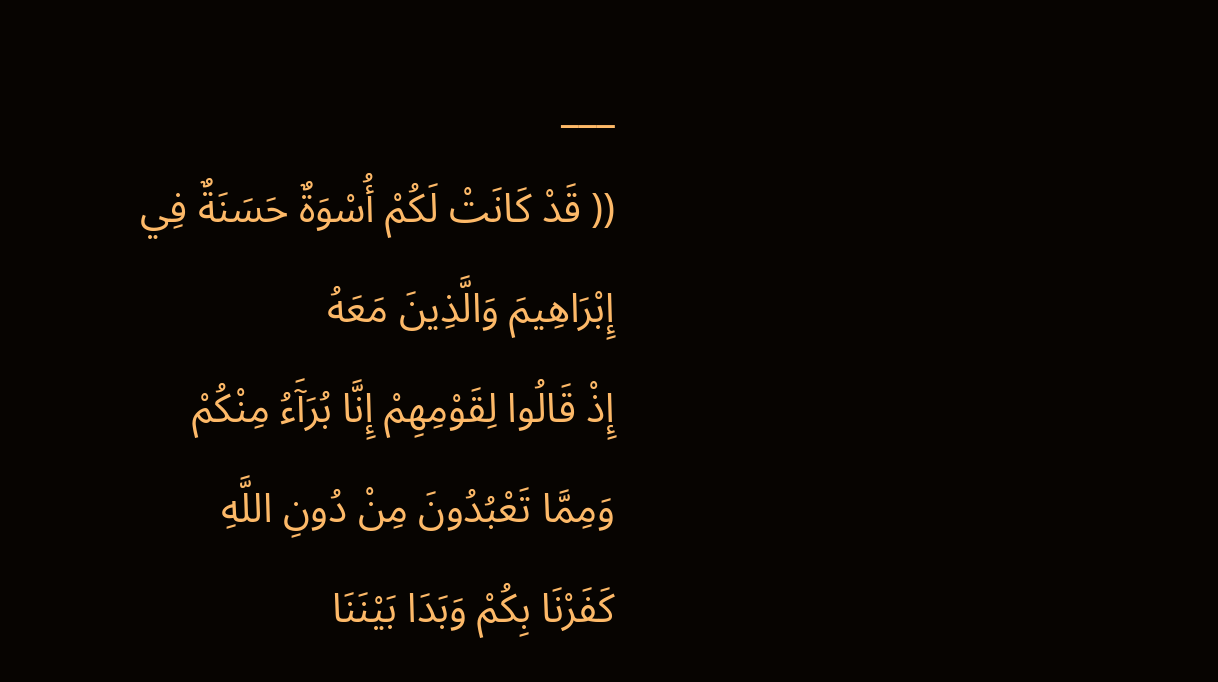___
(( قَدْ كَانَتْ لَكُمْ أُسْوَةٌ حَسَنَةٌ فِي إِبْرَاهِيمَ وَالَّذِينَ مَعَهُ
إِذْ قَالُوا لِقَوْمِهِمْ إِنَّا بُرَآَءُ مِنْكُمْ وَمِمَّا تَعْبُدُونَ مِنْ دُونِ اللَّهِ
كَفَرْنَا بِكُمْ وَبَدَا بَيْنَنَا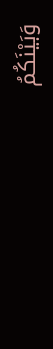وَبَيْنَكُمُ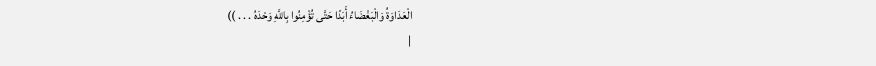الْعَدَاوَةُ وَالْبَغْضَاءُ أَبَدًا حَتَّى تُؤْمِنُوا بِاللَّهِ وَحْدَهُ . . . ))
|